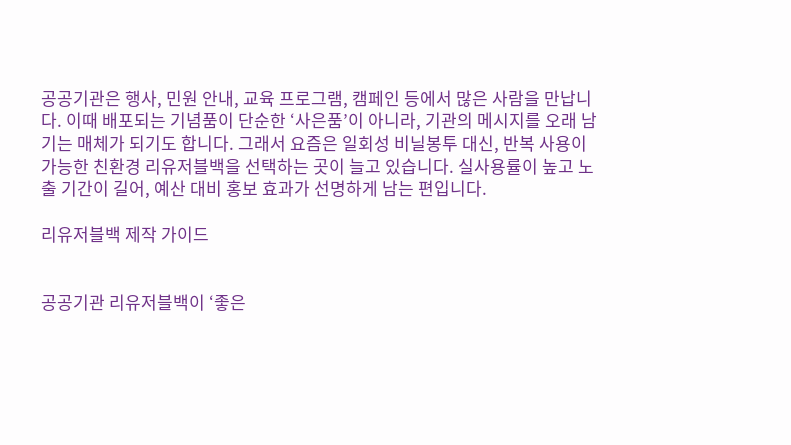공공기관은 행사, 민원 안내, 교육 프로그램, 캠페인 등에서 많은 사람을 만납니다. 이때 배포되는 기념품이 단순한 ‘사은품’이 아니라, 기관의 메시지를 오래 남기는 매체가 되기도 합니다. 그래서 요즘은 일회성 비닐봉투 대신, 반복 사용이 가능한 친환경 리유저블백을 선택하는 곳이 늘고 있습니다. 실사용률이 높고 노출 기간이 길어, 예산 대비 홍보 효과가 선명하게 남는 편입니다.

리유저블백 제작 가이드


공공기관 리유저블백이 ‘좋은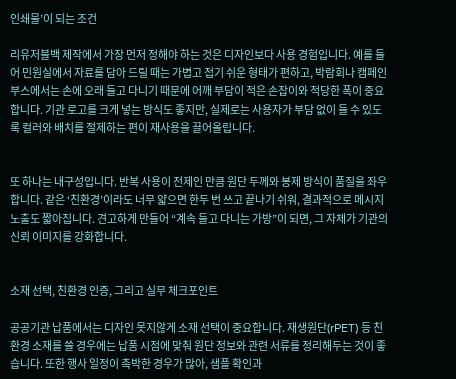인쇄물’이 되는 조건

리유저블백 제작에서 가장 먼저 정해야 하는 것은 디자인보다 사용 경험입니다. 예를 들어 민원실에서 자료를 담아 드릴 때는 가볍고 접기 쉬운 형태가 편하고, 박람회나 캠페인 부스에서는 손에 오래 들고 다니기 때문에 어깨 부담이 적은 손잡이와 적당한 폭이 중요합니다. 기관 로고를 크게 넣는 방식도 좋지만, 실제로는 사용자가 부담 없이 들 수 있도록 컬러와 배치를 절제하는 편이 재사용을 끌어올립니다.


또 하나는 내구성입니다. 반복 사용이 전제인 만큼 원단 두께와 봉제 방식이 품질을 좌우합니다. 같은 ‘친환경’이라도 너무 얇으면 한두 번 쓰고 끝나기 쉬워, 결과적으로 메시지 노출도 짧아집니다. 견고하게 만들어 “계속 들고 다니는 가방”이 되면, 그 자체가 기관의 신뢰 이미지를 강화합니다.


소재 선택, 친환경 인증, 그리고 실무 체크포인트

공공기관 납품에서는 디자인 못지않게 소재 선택이 중요합니다. 재생원단(rPET) 등 친환경 소재를 쓸 경우에는 납품 시점에 맞춰 원단 정보와 관련 서류를 정리해두는 것이 좋습니다. 또한 행사 일정이 촉박한 경우가 많아, 샘플 확인과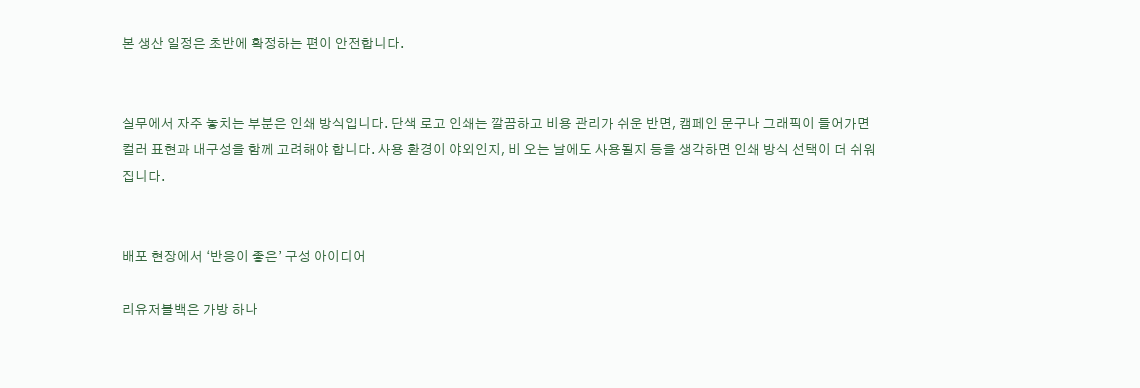본 생산 일정은 초반에 확정하는 편이 안전합니다.


실무에서 자주 놓치는 부분은 인쇄 방식입니다. 단색 로고 인쇄는 깔끔하고 비용 관리가 쉬운 반면, 캠페인 문구나 그래픽이 들어가면 컬러 표현과 내구성을 함께 고려해야 합니다. 사용 환경이 야외인지, 비 오는 날에도 사용될지 등을 생각하면 인쇄 방식 선택이 더 쉬워집니다.


배포 현장에서 ‘반응이 좋은’ 구성 아이디어

리유저블백은 가방 하나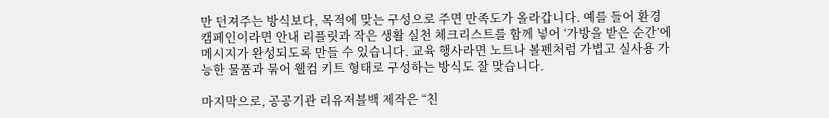만 던져주는 방식보다, 목적에 맞는 구성으로 주면 만족도가 올라갑니다. 예를 들어 환경 캠페인이라면 안내 리플릿과 작은 생활 실천 체크리스트를 함께 넣어 ‘가방을 받은 순간’에 메시지가 완성되도록 만들 수 있습니다. 교육 행사라면 노트나 볼펜처럼 가볍고 실사용 가능한 물품과 묶어 웰컴 키트 형태로 구성하는 방식도 잘 맞습니다.

마지막으로, 공공기관 리유저블백 제작은 “친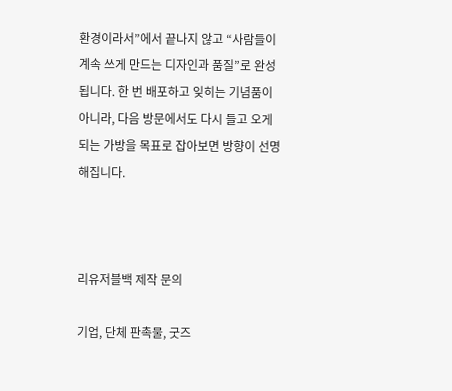환경이라서”에서 끝나지 않고 “사람들이 계속 쓰게 만드는 디자인과 품질”로 완성됩니다. 한 번 배포하고 잊히는 기념품이 아니라, 다음 방문에서도 다시 들고 오게 되는 가방을 목표로 잡아보면 방향이 선명해집니다.



리유저블백 제작 문의

기업, 단체 판촉물, 굿즈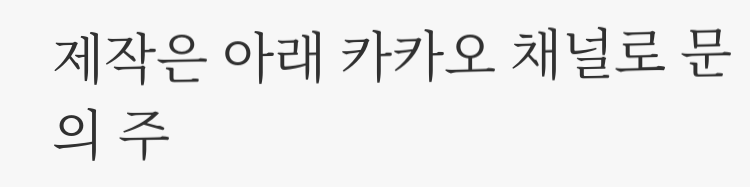제작은 아래 카카오 채널로 문의 주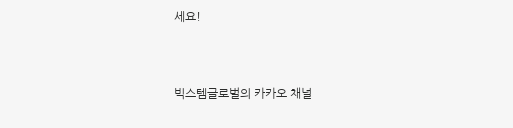세요!


빅스템글로벌의 카카오 채널